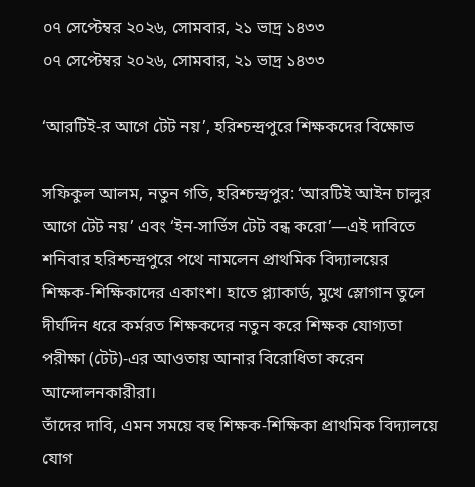০৭ সেপ্টেম্বর ২০২৬, সোমবার, ২১ ভাদ্র ১৪৩৩
০৭ সেপ্টেম্বর ২০২৬, সোমবার, ২১ ভাদ্র ১৪৩৩

‘আরটিই-র আগে টেট নয়’, হরিশ্চন্দ্রপুরে শিক্ষকদের বিক্ষোভ

সফিকুল আলম, নতুন গতি, হরিশ্চন্দ্রপুর: ‘আরটিই আইন চালুর আগে টেট নয়’ এবং ‘ইন-সার্ভিস টেট বন্ধ করো’—এই দাবিতে শনিবার হরিশ্চন্দ্রপুরে পথে নামলেন প্রাথমিক বিদ্যালয়ের শিক্ষক-শিক্ষিকাদের একাংশ। হাতে প্ল্যাকার্ড, মুখে স্লোগান তুলে দীর্ঘদিন ধরে কর্মরত শিক্ষকদের নতুন করে শিক্ষক যোগ্যতা পরীক্ষা (টেট)-এর আওতায় আনার বিরোধিতা করেন আন্দোলনকারীরা।
তাঁদের দাবি, এমন সময়ে বহু শিক্ষক-শিক্ষিকা প্রাথমিক বিদ্যালয়ে যোগ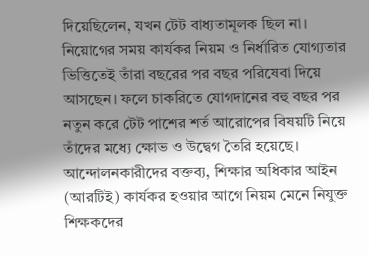দিয়েছিলেন, যখন টেট বাধ্যতামূলক ছিল না। নিয়োগের সময় কার্যকর নিয়ম ও নির্ধারিত যোগ্যতার ভিত্তিতেই তাঁরা বছরের পর বছর পরিষেবা দিয়ে আসছেন। ফলে চাকরিতে যোগদানের বহু বছর পর নতুন করে টেট পাশের শর্ত আরোপের বিষয়টি নিয়ে তাঁদের মধ্যে ক্ষোভ ও উদ্বেগ তৈরি হয়েছে।
আন্দোলনকারীদের বক্তব্য, শিক্ষার অধিকার আইন (আরটিই) কার্যকর হওয়ার আগে নিয়ম মেনে নিযুক্ত শিক্ষকদের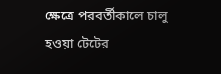ক্ষেত্রে পরবর্তীকালে চালু হওয়া টেটের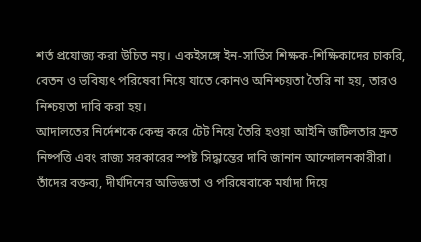শর্ত প্রযোজ্য করা উচিত নয়। একইসঙ্গে ইন-সার্ভিস শিক্ষক-শিক্ষিকাদের চাকরি, বেতন ও ভবিষ্যৎ পরিষেবা নিয়ে যাতে কোনও অনিশ্চয়তা তৈরি না হয়, তারও নিশ্চয়তা দাবি করা হয়।
আদালতের নির্দেশকে কেন্দ্র করে টেট নিয়ে তৈরি হওয়া আইনি জটিলতার দ্রুত নিষ্পত্তি এবং রাজ্য সরকারের স্পষ্ট সিদ্ধান্তের দাবি জানান আন্দোলনকারীরা। তাঁদের বক্তব্য, দীর্ঘদিনের অভিজ্ঞতা ও পরিষেবাকে মর্যাদা দিয়ে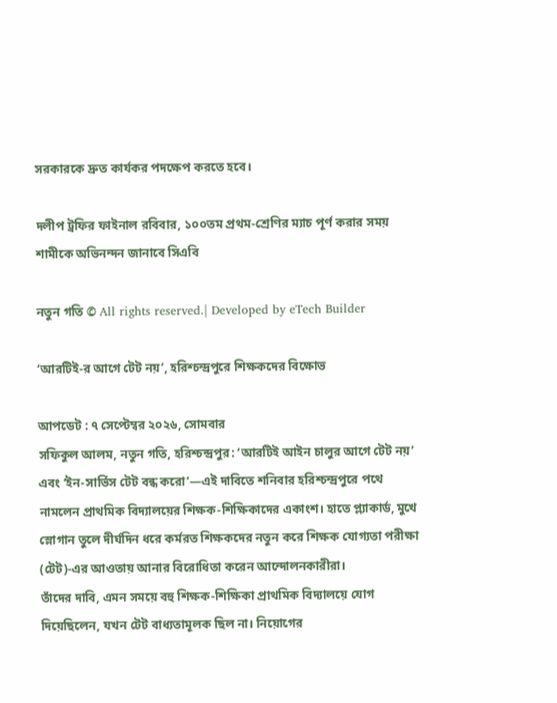সরকারকে দ্রুত কার্যকর পদক্ষেপ করতে হবে।

দলীপ ট্রফির ফাইনাল রবিবার, ১০০তম প্রথম-শ্রেণির ম্যাচ পূর্ণ করার সময় শামীকে অভিনন্দন জানাবে সিএবি

নতুন গতি © All rights reserved.| Developed by eTech Builder

‘আরটিই-র আগে টেট নয়’, হরিশ্চন্দ্রপুরে শিক্ষকদের বিক্ষোভ

আপডেট : ৭ সেপ্টেম্বর ২০২৬, সোমবার
সফিকুল আলম, নতুন গতি, হরিশ্চন্দ্রপুর: ‘আরটিই আইন চালুর আগে টেট নয়’ এবং ‘ইন-সার্ভিস টেট বন্ধ করো’—এই দাবিতে শনিবার হরিশ্চন্দ্রপুরে পথে নামলেন প্রাথমিক বিদ্যালয়ের শিক্ষক-শিক্ষিকাদের একাংশ। হাতে প্ল্যাকার্ড, মুখে স্লোগান তুলে দীর্ঘদিন ধরে কর্মরত শিক্ষকদের নতুন করে শিক্ষক যোগ্যতা পরীক্ষা (টেট)-এর আওতায় আনার বিরোধিতা করেন আন্দোলনকারীরা।
তাঁদের দাবি, এমন সময়ে বহু শিক্ষক-শিক্ষিকা প্রাথমিক বিদ্যালয়ে যোগ দিয়েছিলেন, যখন টেট বাধ্যতামূলক ছিল না। নিয়োগের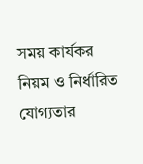সময় কার্যকর নিয়ম ও নির্ধারিত যোগ্যতার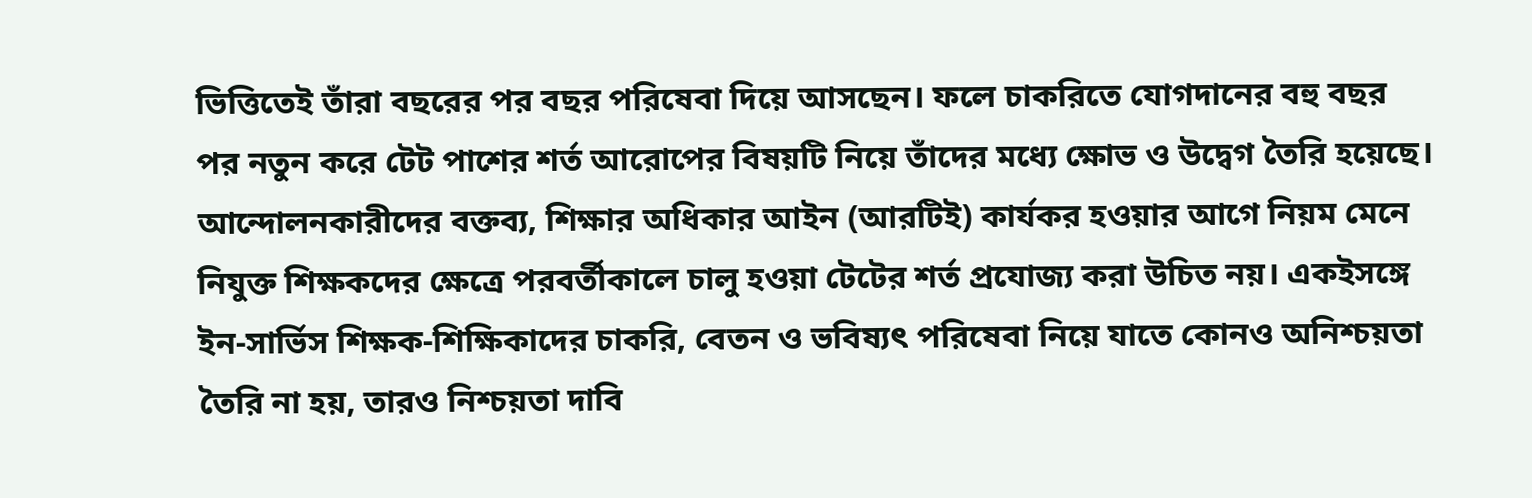ভিত্তিতেই তাঁরা বছরের পর বছর পরিষেবা দিয়ে আসছেন। ফলে চাকরিতে যোগদানের বহু বছর পর নতুন করে টেট পাশের শর্ত আরোপের বিষয়টি নিয়ে তাঁদের মধ্যে ক্ষোভ ও উদ্বেগ তৈরি হয়েছে।
আন্দোলনকারীদের বক্তব্য, শিক্ষার অধিকার আইন (আরটিই) কার্যকর হওয়ার আগে নিয়ম মেনে নিযুক্ত শিক্ষকদের ক্ষেত্রে পরবর্তীকালে চালু হওয়া টেটের শর্ত প্রযোজ্য করা উচিত নয়। একইসঙ্গে ইন-সার্ভিস শিক্ষক-শিক্ষিকাদের চাকরি, বেতন ও ভবিষ্যৎ পরিষেবা নিয়ে যাতে কোনও অনিশ্চয়তা তৈরি না হয়, তারও নিশ্চয়তা দাবি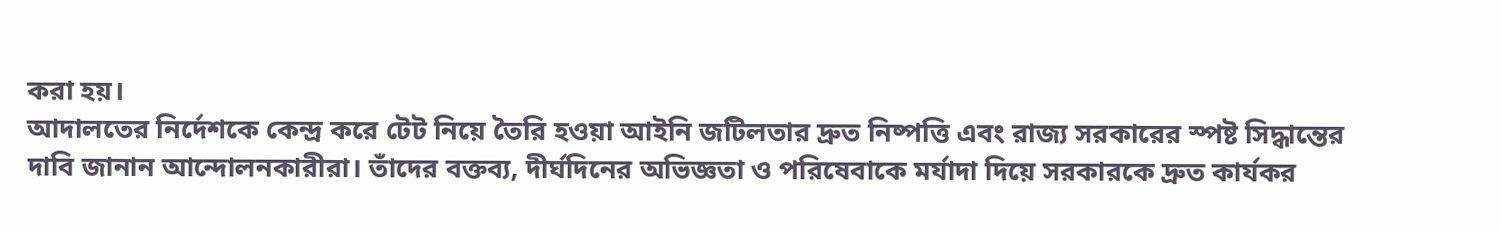করা হয়।
আদালতের নির্দেশকে কেন্দ্র করে টেট নিয়ে তৈরি হওয়া আইনি জটিলতার দ্রুত নিষ্পত্তি এবং রাজ্য সরকারের স্পষ্ট সিদ্ধান্তের দাবি জানান আন্দোলনকারীরা। তাঁদের বক্তব্য, দীর্ঘদিনের অভিজ্ঞতা ও পরিষেবাকে মর্যাদা দিয়ে সরকারকে দ্রুত কার্যকর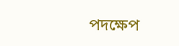পদক্ষেপ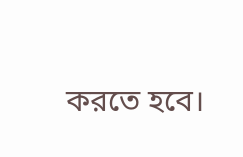করতে হবে।